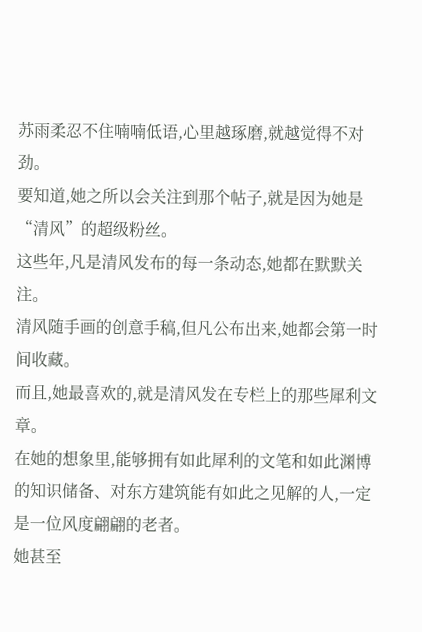苏雨柔忍不住喃喃低语,心里越琢磨,就越觉得不对劲。
要知道,她之所以会关注到那个帖子,就是因为她是“清风”的超级粉丝。
这些年,凡是清风发布的每一条动态,她都在默默关注。
清风随手画的创意手稿,但凡公布出来,她都会第一时间收藏。
而且,她最喜欢的,就是清风发在专栏上的那些犀利文章。
在她的想象里,能够拥有如此犀利的文笔和如此渊博的知识储备、对东方建筑能有如此之见解的人,一定是一位风度翩翩的老者。
她甚至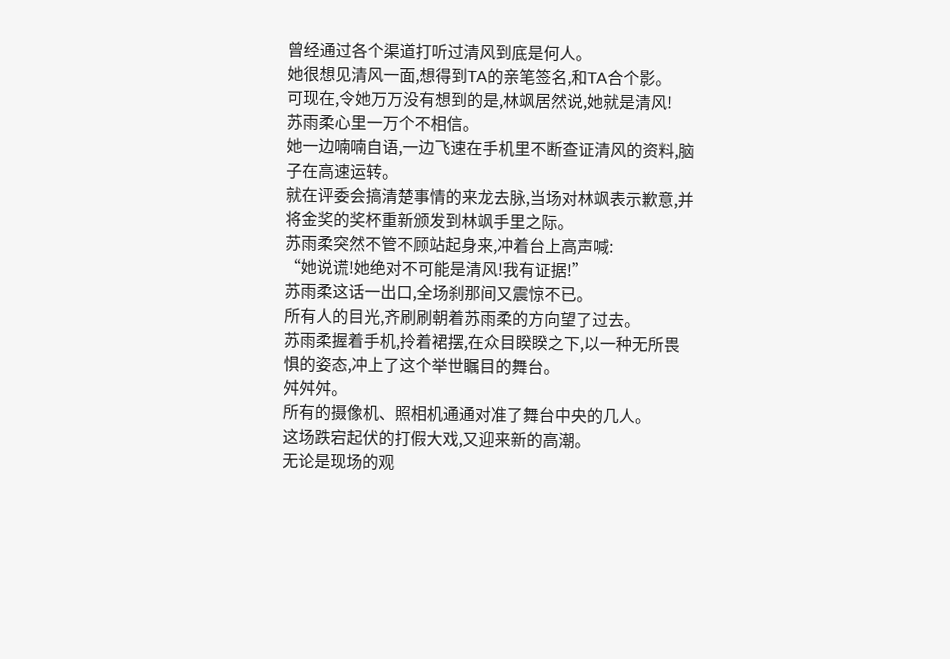曾经通过各个渠道打听过清风到底是何人。
她很想见清风一面,想得到TA的亲笔签名,和TA合个影。
可现在,令她万万没有想到的是,林飒居然说,她就是清风!
苏雨柔心里一万个不相信。
她一边喃喃自语,一边飞速在手机里不断查证清风的资料,脑子在高速运转。
就在评委会搞清楚事情的来龙去脉,当场对林飒表示歉意,并将金奖的奖杯重新颁发到林飒手里之际。
苏雨柔突然不管不顾站起身来,冲着台上高声喊:
“她说谎!她绝对不可能是清风!我有证据!”
苏雨柔这话一出口,全场刹那间又震惊不已。
所有人的目光,齐刷刷朝着苏雨柔的方向望了过去。
苏雨柔握着手机,拎着裙摆,在众目睽睽之下,以一种无所畏惧的姿态,冲上了这个举世瞩目的舞台。
舛舛舛。
所有的摄像机、照相机通通对准了舞台中央的几人。
这场跌宕起伏的打假大戏,又迎来新的高潮。
无论是现场的观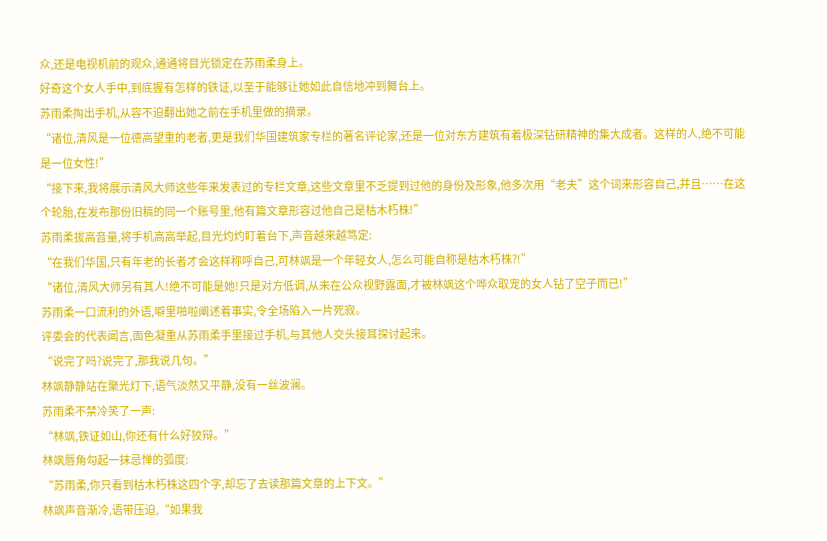众,还是电视机前的观众,通通将目光锁定在苏雨柔身上。
好奇这个女人手中,到底握有怎样的铁证,以至于能够让她如此自信地冲到舞台上。
苏雨柔掏出手机,从容不迫翻出她之前在手机里做的摘录。
“诸位,清风是一位德高望重的老者,更是我们华国建筑家专栏的著名评论家,还是一位对东方建筑有着极深钻研精神的集大成者。这样的人,绝不可能是一位女性!”
“接下来,我将展示清风大师这些年来发表过的专栏文章,这些文章里不乏提到过他的身份及形象,他多次用“老夫”这个词来形容自己,并且……在这个轮胎,在发布那份旧稿的同一个账号里,他有篇文章形容过他自己是枯木朽株!”
苏雨柔拔高音量,将手机高高举起,目光灼灼盯着台下,声音越来越笃定:
“在我们华国,只有年老的长者才会这样称呼自己,可林飒是一个年轻女人,怎么可能自称是枯木朽株?!”
“诸位,清风大师另有其人!绝不可能是她!只是对方低调,从未在公众视野露面,才被林飒这个哗众取宠的女人钻了空子而已!”
苏雨柔一口流利的外语,噼里啪啦阐述着事实,令全场陷入一片死寂。
评委会的代表闻言,面色凝重从苏雨柔手里接过手机,与其他人交头接耳探讨起来。
“说完了吗?说完了,那我说几句。”
林飒静静站在聚光灯下,语气淡然又平静,没有一丝波澜。
苏雨柔不禁冷笑了一声:
“林飒,铁证如山,你还有什么好狡辩。”
林飒唇角勾起一抹忌惮的弧度:
“苏雨柔,你只看到枯木朽株这四个字,却忘了去读那篇文章的上下文。”
林飒声音渐冷,语带压迫,“如果我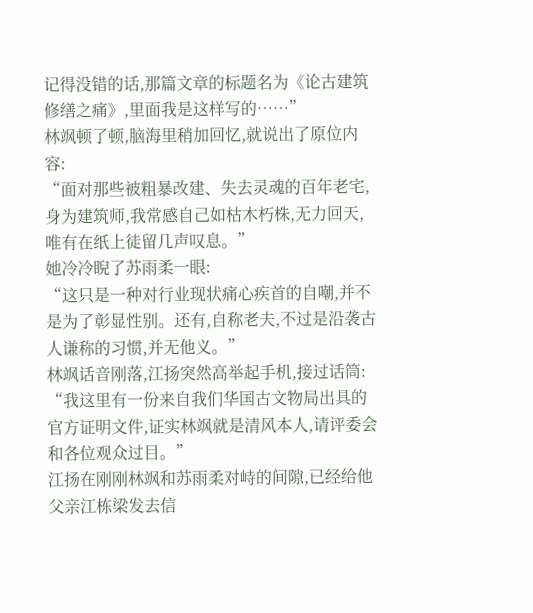记得没错的话,那篇文章的标题名为《论古建筑修缮之痛》,里面我是这样写的……”
林飒顿了顿,脑海里稍加回忆,就说出了原位内容:
“面对那些被粗暴改建、失去灵魂的百年老宅,身为建筑师,我常感自己如枯木朽株,无力回天,唯有在纸上徒留几声叹息。”
她冷冷睨了苏雨柔一眼:
“这只是一种对行业现状痛心疾首的自嘲,并不是为了彰显性别。还有,自称老夫,不过是沿袭古人谦称的习惯,并无他义。”
林飒话音刚落,江扬突然高举起手机,接过话筒:
“我这里有一份来自我们华国古文物局出具的官方证明文件,证实林飒就是清风本人,请评委会和各位观众过目。”
江扬在刚刚林飒和苏雨柔对峙的间隙,已经给他父亲江栋梁发去信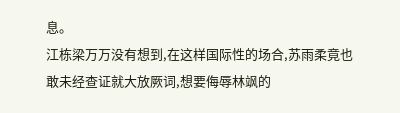息。
江栋梁万万没有想到,在这样国际性的场合,苏雨柔竟也敢未经查证就大放厥词,想要侮辱林飒的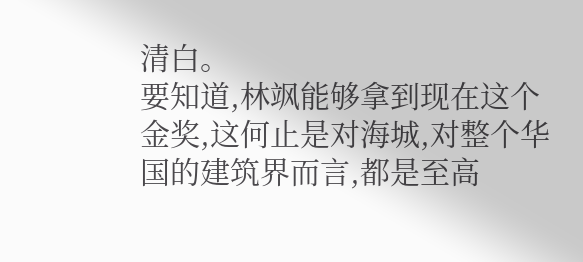清白。
要知道,林飒能够拿到现在这个金奖,这何止是对海城,对整个华国的建筑界而言,都是至高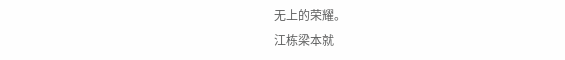无上的荣耀。
江栋梁本就